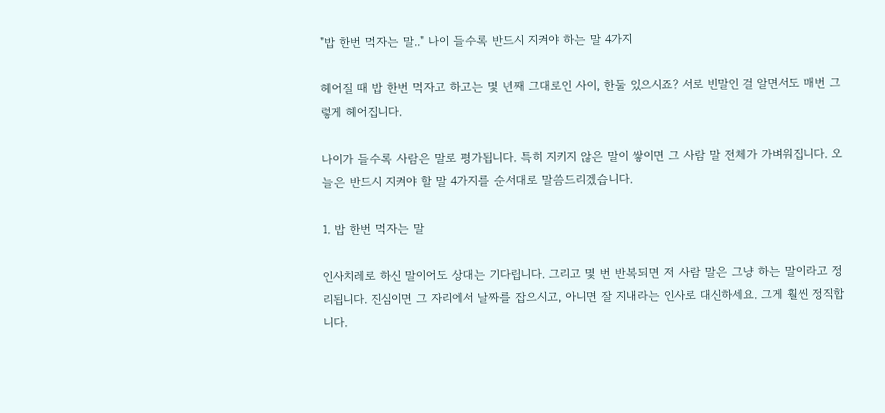"밥 한번 먹자는 말.." 나이 들수록 반드시 지켜야 하는 말 4가지

헤어질 때 밥 한번 먹자고 하고는 몇 년째 그대로인 사이, 한둘 있으시죠? 서로 빈말인 걸 알면서도 매번 그렇게 헤어집니다.

나이가 들수록 사람은 말로 평가됩니다. 특히 지키지 않은 말이 쌓이면 그 사람 말 전체가 가벼워집니다. 오늘은 반드시 지켜야 할 말 4가지를 순서대로 말씀드리겠습니다.

1. 밥 한번 먹자는 말

인사치레로 하신 말이어도 상대는 기다립니다. 그리고 몇 번 반복되면 저 사람 말은 그냥 하는 말이라고 정리됩니다. 진심이면 그 자리에서 날짜를 잡으시고, 아니면 잘 지내라는 인사로 대신하세요. 그게 훨씬 정직합니다.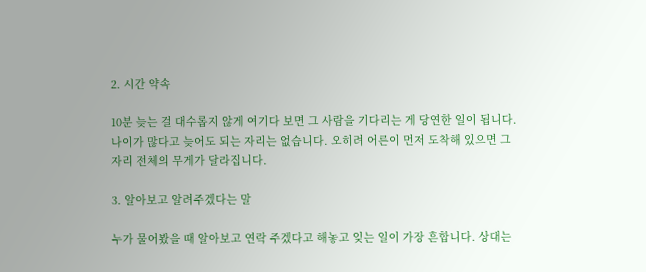2. 시간 약속

10분 늦는 걸 대수롭지 않게 여기다 보면 그 사람을 기다리는 게 당연한 일이 됩니다. 나이가 많다고 늦어도 되는 자리는 없습니다. 오히려 어른이 먼저 도착해 있으면 그 자리 전체의 무게가 달라집니다.

3. 알아보고 알려주겠다는 말

누가 물어봤을 때 알아보고 연락 주겠다고 해놓고 잊는 일이 가장 흔합니다. 상대는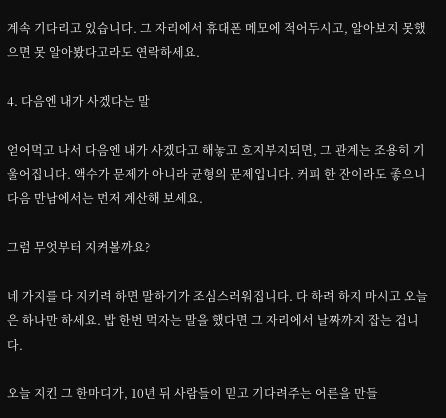계속 기다리고 있습니다. 그 자리에서 휴대폰 메모에 적어두시고, 알아보지 못했으면 못 알아봤다고라도 연락하세요.

4. 다음엔 내가 사겠다는 말

얻어먹고 나서 다음엔 내가 사겠다고 해놓고 흐지부지되면, 그 관계는 조용히 기울어집니다. 액수가 문제가 아니라 균형의 문제입니다. 커피 한 잔이라도 좋으니 다음 만남에서는 먼저 계산해 보세요.

그럼 무엇부터 지켜볼까요?

네 가지를 다 지키려 하면 말하기가 조심스러워집니다. 다 하려 하지 마시고 오늘은 하나만 하세요. 밥 한번 먹자는 말을 했다면 그 자리에서 날짜까지 잡는 겁니다.

오늘 지킨 그 한마디가, 10년 뒤 사람들이 믿고 기다려주는 어른을 만들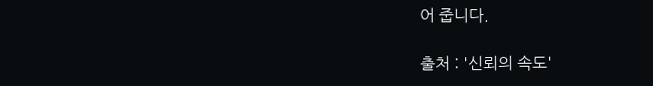어 줍니다.

출처 : '신뢰의 속도'